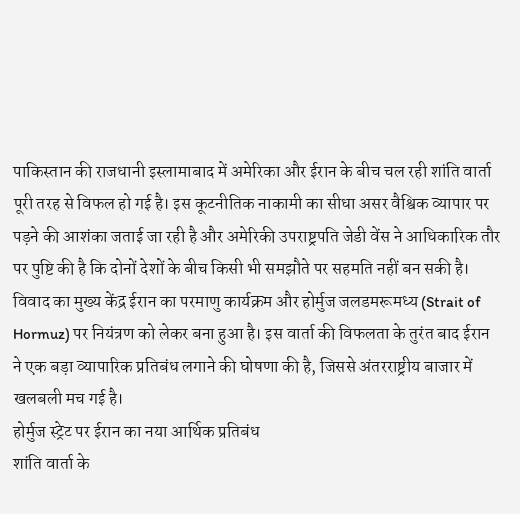पाकिस्तान की राजधानी इस्लामाबाद में अमेरिका और ईरान के बीच चल रही शांति वार्ता पूरी तरह से विफल हो गई है। इस कूटनीतिक नाकामी का सीधा असर वैश्विक व्यापार पर पड़ने की आशंका जताई जा रही है और अमेरिकी उपराष्ट्रपति जेडी वेंस ने आधिकारिक तौर पर पुष्टि की है कि दोनों देशों के बीच किसी भी समझौते पर सहमति नहीं बन सकी है। विवाद का मुख्य केंद्र ईरान का परमाणु कार्यक्रम और होर्मुज जलडमरूमध्य (Strait of Hormuz) पर नियंत्रण को लेकर बना हुआ है। इस वार्ता की विफलता के तुरंत बाद ईरान ने एक बड़ा व्यापारिक प्रतिबंध लगाने की घोषणा की है, जिससे अंतरराष्ट्रीय बाजार में खलबली मच गई है।
होर्मुज स्ट्रेट पर ईरान का नया आर्थिक प्रतिबंध
शांति वार्ता के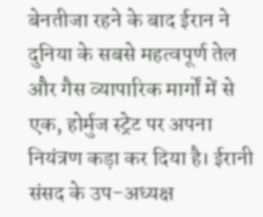बेनतीजा रहने के बाद ईरान ने दुनिया के सबसे महत्वपूर्ण तेल और गैस व्यापारिक मार्गों में से एक, होर्मुज स्ट्रेट पर अपना नियंत्रण कड़ा कर दिया है। ईरानी संसद के उप-अध्यक्ष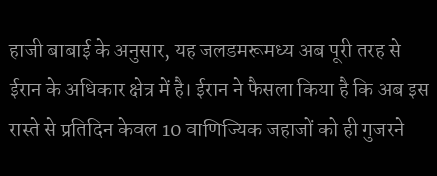हाजी बाबाई के अनुसार, यह जलडमरूमध्य अब पूरी तरह से ईरान के अधिकार क्षेत्र में है। ईरान ने फैसला किया है कि अब इस रास्ते से प्रतिदिन केवल 10 वाणिज्यिक जहाजों को ही गुजरने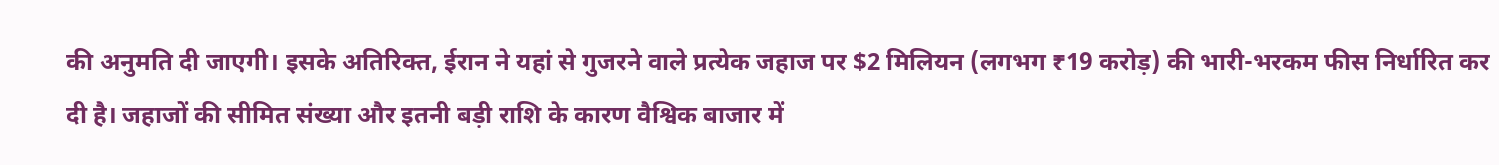की अनुमति दी जाएगी। इसके अतिरिक्त, ईरान ने यहां से गुजरने वाले प्रत्येक जहाज पर $2 मिलियन (लगभग ₹19 करोड़) की भारी-भरकम फीस निर्धारित कर दी है। जहाजों की सीमित संख्या और इतनी बड़ी राशि के कारण वैश्विक बाजार में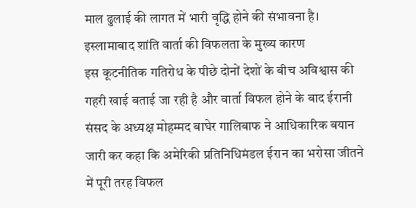माल ढुलाई की लागत में भारी वृद्धि होने की संभावना है।
इस्लामाबाद शांति वार्ता की विफलता के मुख्य कारण
इस कूटनीतिक गतिरोध के पीछे दोनों देशों के बीच अविश्वास की गहरी खाई बताई जा रही है और वार्ता विफल होने के बाद ईरानी संसद के अध्यक्ष मोहम्मद बाघेर गालिबाफ ने आधिकारिक बयान जारी कर कहा कि अमेरिकी प्रतिनिधिमंडल ईरान का भरोसा जीतने में पूरी तरह विफल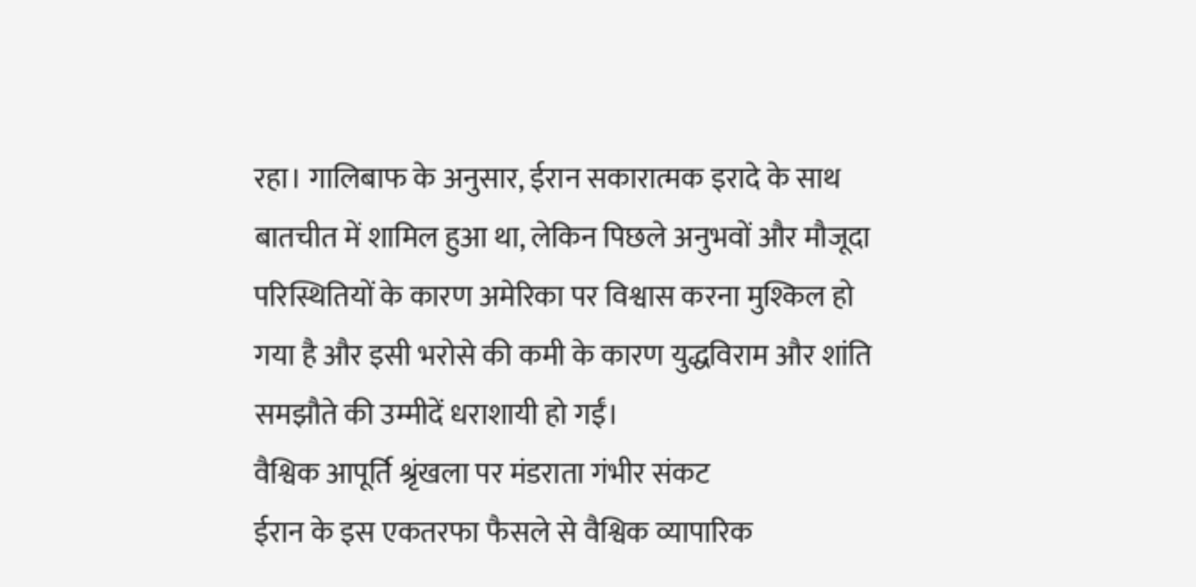रहा। गालिबाफ के अनुसार, ईरान सकारात्मक इरादे के साथ बातचीत में शामिल हुआ था, लेकिन पिछले अनुभवों और मौजूदा परिस्थितियों के कारण अमेरिका पर विश्वास करना मुश्किल हो गया है और इसी भरोसे की कमी के कारण युद्धविराम और शांति समझौते की उम्मीदें धराशायी हो गईं।
वैश्विक आपूर्ति श्रृंखला पर मंडराता गंभीर संकट
ईरान के इस एकतरफा फैसले से वैश्विक व्यापारिक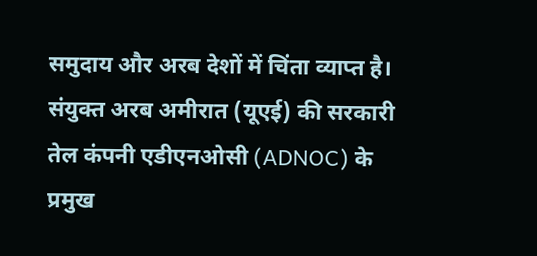समुदाय और अरब देशों में चिंता व्याप्त है। संयुक्त अरब अमीरात (यूएई) की सरकारी तेल कंपनी एडीएनओसी (ADNOC) के प्रमुख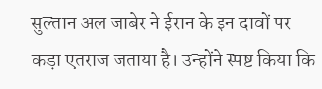सुल्तान अल जाबेर ने ईरान के इन दावों पर कड़ा एतराज जताया है। उन्होंने स्पष्ट किया कि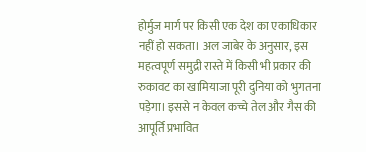होर्मुज मार्ग पर किसी एक देश का एकाधिकार नहीं हो सकता। अल जाबेर के अनुसार, इस महत्वपूर्ण समुद्री रास्ते में किसी भी प्रकार की रुकावट का खामियाजा पूरी दुनिया को भुगतना पड़ेगा। इससे न केवल कच्चे तेल और गैस की आपूर्ति प्रभावित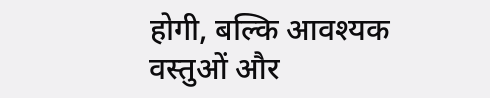होगी, बल्कि आवश्यक वस्तुओं और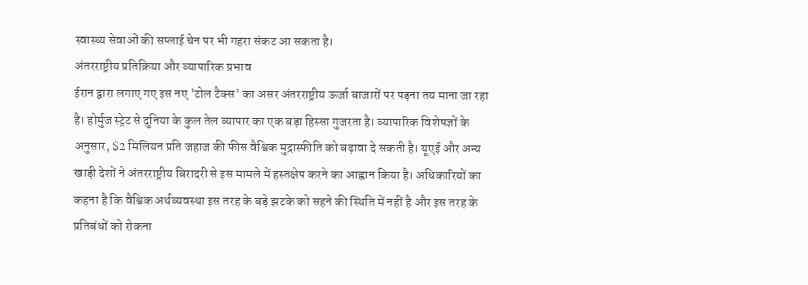स्वास्थ्य सेवाओं की सप्लाई चेन पर भी गहरा संकट आ सकता है।
अंतरराष्ट्रीय प्रतिक्रिया और व्यापारिक प्रभाव
ईरान द्वारा लगाए गए इस नए 'टोल टैक्स' का असर अंतरराष्ट्रीय ऊर्जा बाजारों पर पड़ना तय माना जा रहा है। होर्मुज स्ट्रेट से दुनिया के कुल तेल व्यापार का एक बड़ा हिस्सा गुजरता है। व्यापारिक विशेषज्ञों के अनुसार, $2 मिलियन प्रति जहाज की फीस वैश्विक मुद्रास्फीति को बढ़ावा दे सकती है। यूएई और अन्य खाड़ी देशों ने अंतरराष्ट्रीय बिरादरी से इस मामले में हस्तक्षेप करने का आह्वान किया है। अधिकारियों का कहना है कि वैश्विक अर्थव्यवस्था इस तरह के बड़े झटके को सहने की स्थिति में नहीं है और इस तरह के प्रतिबंधों को रोकना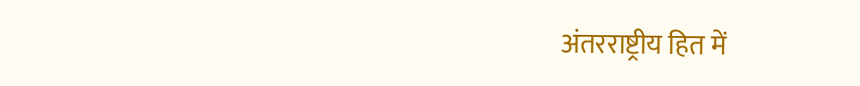अंतरराष्ट्रीय हित में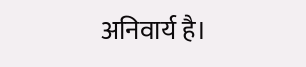अनिवार्य है।